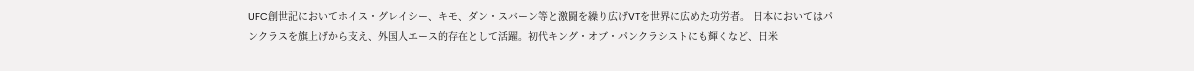UFC創世記においてホイス・グレイシー、キモ、ダン・スバーン等と激闘を繰り広げVTを世界に広めた功労者。 日本においてはパンクラスを旗上げから支え、外国人エース的存在として活躍。初代キング・オブ・パンクラシストにも輝くなど、日米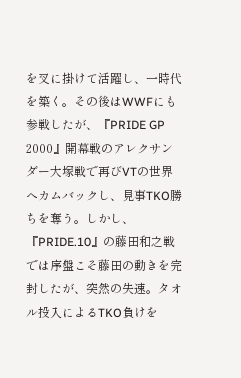を叉に掛けて活躍し、一時代を築く。その後はWWFにも参戦したが、『PRIDE GP 2000』開幕戦のアレクサンダー大塚戦で再びVTの世界へカムバックし、見事TKO勝ちを奪う。しかし、『PRIDE.10』の藤田和之戦では序盤こそ藤田の動きを完封したが、突然の失速。タオル投入によるTKO負けを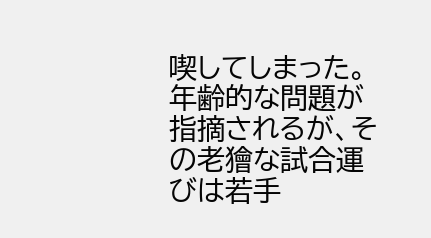喫してしまった。 年齢的な問題が指摘されるが、その老獪な試合運びは若手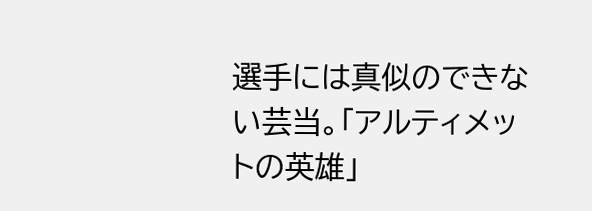選手には真似のできない芸当。「アルティメットの英雄」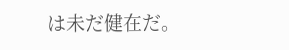は未だ健在だ。